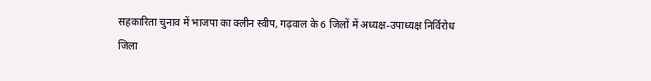सहकारिता चुनाव में भाजपा का क्लीन स्वीप, गढ़वाल के 6 जिलों में अध्यक्ष-उपाध्यक्ष निर्विरोध
जिला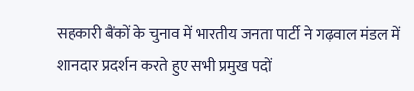सहकारी बैंकों के चुनाव में भारतीय जनता पार्टी ने गढ़वाल मंडल में शानदार प्रदर्शन करते हुए सभी प्रमुख पदों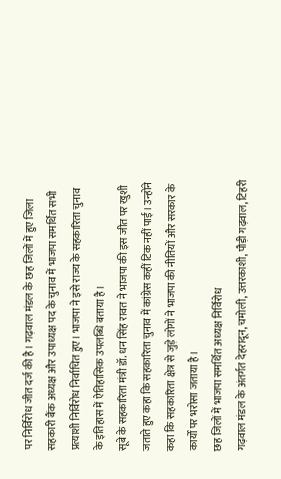पर निर्विरोध जीत दर्ज की है। गढ़वाल मंडल के छह जिलों में हुए जिला सहकारी बैंक अध्यक्ष और उपाध्यक्ष पद के चुनाव में भाजपा समर्थित सभी प्रत्याशी निर्विरोध निर्वाचित हुए। भाजपा ने इसे राज्य के सहकारिता चुनाव के इतिहास में ऐतिहासिक उपलब्धि बताया है।
सूबे के सहकारिता मंत्री डॉ. धन सिंह रावत ने भाजपा की इस जीत पर खुशी जताते हुए कहा कि सहकारिता चुनाव में कांग्रेस कहीं टिक नहीं पाई। उन्होंने कहा कि सहकारिता क्षेत्र से जुड़े लोगों ने भाजपा की नीतियों और सरकार के कार्यों पर भरोसा जताया है।
छह जिलों में भाजपा समर्थित अध्यक्ष निर्विरोध
गढ़वाल मंडल के अंतर्गत देहरादून, चमोली, उत्तरकाशी, पौड़ी गढ़वाल, टिहरी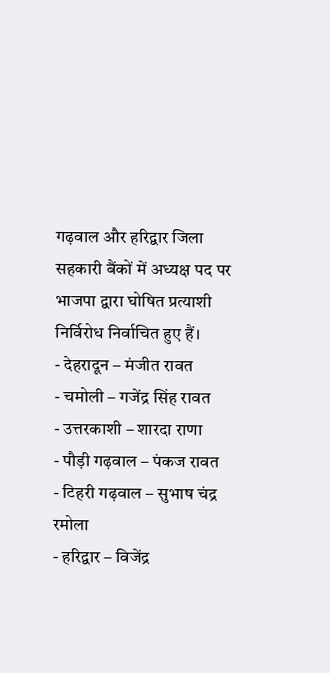गढ़वाल और हरिद्वार जिला सहकारी बैंकों में अध्यक्ष पद पर भाजपा द्वारा घोषित प्रत्याशी निर्विरोध निर्वाचित हुए हैं।
- देहरादून – मंजीत रावत
- चमोली – गजेंद्र सिंह रावत
- उत्तरकाशी – शारदा राणा
- पौड़ी गढ़वाल – पंकज रावत
- टिहरी गढ़वाल – सुभाष चंद्र रमोला
- हरिद्वार – विजेंद्र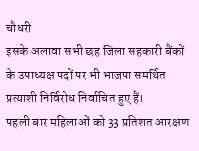चौधरी
इसके अलावा सभी छह जिला सहकारी बैंकों के उपाध्यक्ष पदों पर भी भाजपा समर्थित प्रत्याशी निर्विरोध निर्वाचित हुए हैं।
पहली बार महिलाओं को 33 प्रतिशत आरक्षण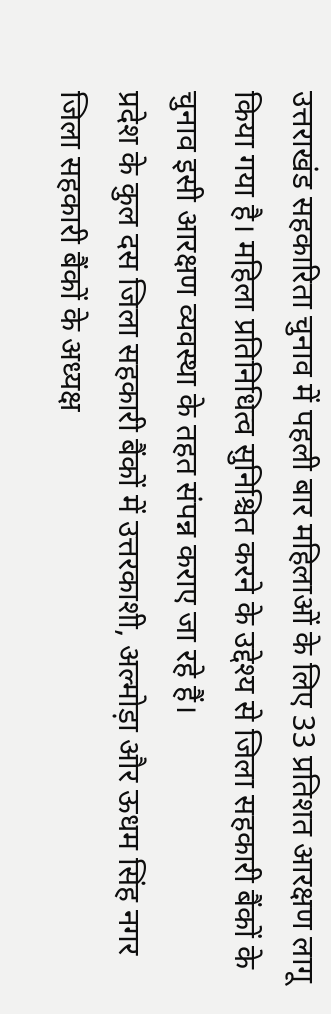उत्तराखंड सहकारिता चुनाव में पहली बार महिलाओं के लिए 33 प्रतिशत आरक्षण लागू किया गया है। महिला प्रतिनिधित्व सुनिश्चित करने के उद्देश्य से जिला सहकारी बैंकों के चुनाव इसी आरक्षण व्यवस्था के तहत संपन्न कराए जा रहे हैं।
प्रदेश के कुल दस जिला सहकारी बैंकों में उत्तरकाशी, अल्मोड़ा और ऊधम सिंह नगर जिला सहकारी बैंकों के अध्यक्ष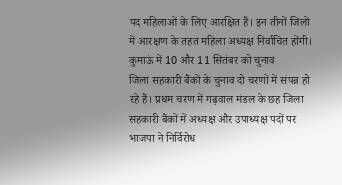पद महिलाओं के लिए आरक्षित हैं। इन तीनों जिलों में आरक्षण के तहत महिला अध्यक्ष निर्वाचित होंगी।
कुमाऊं में 10 और 11 सितंबर को चुनाव
जिला सहकारी बैंकों के चुनाव दो चरणों में संपन्न हो रहे हैं। प्रथम चरण में गढ़वाल मंडल के छह जिला सहकारी बैंकों में अध्यक्ष और उपाध्यक्ष पदों पर भाजपा ने निर्विरोध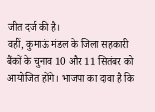जीत दर्ज की है।
वहीं, कुमाऊं मंडल के जिला सहकारी बैंकों के चुनाव 10 और 11 सितंबर को आयोजित होंगे। भाजपा का दावा है कि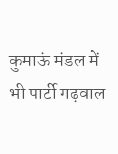कुमाऊं मंडल में भी पार्टी गढ़वाल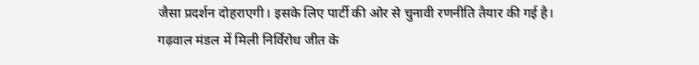जैसा प्रदर्शन दोहराएगी। इसके लिए पार्टी की ओर से चुनावी रणनीति तैयार की गई है।
गढ़वाल मंडल में मिली निर्विरोध जीत के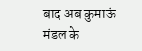बाद अब कुमाऊं मंडल के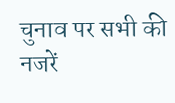चुनाव पर सभी की नजरें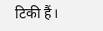टिकी हैं।